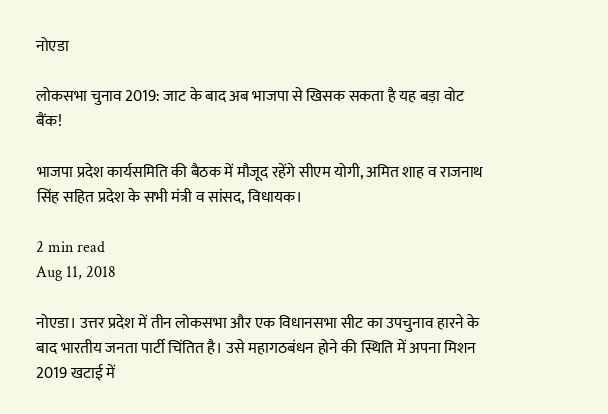नोएडा

लोकसभा चुनाव 2019: जाट के बाद अब भाजपा से खिसक सकता है यह बड़ा वोट बैंक!

भाजपा प्रदेश कार्यसमिति की बैठक में मौजूद रहेंगे सीएम योगी, अमित शाह व राजनाथ सिंह सहित प्रदेश के सभी मंत्री व सांसद, विधायक।

2 min read
Aug 11, 2018

नोएडा। उत्तर प्रदेश में तीन लोकसभा और एक विधानसभा सीट का उपचुनाव हारने के बाद भारतीय जनता पार्टी चिंतित है। उसे महागठबंधन होने की स्थिति में अपना मिशन 2019 खटाई में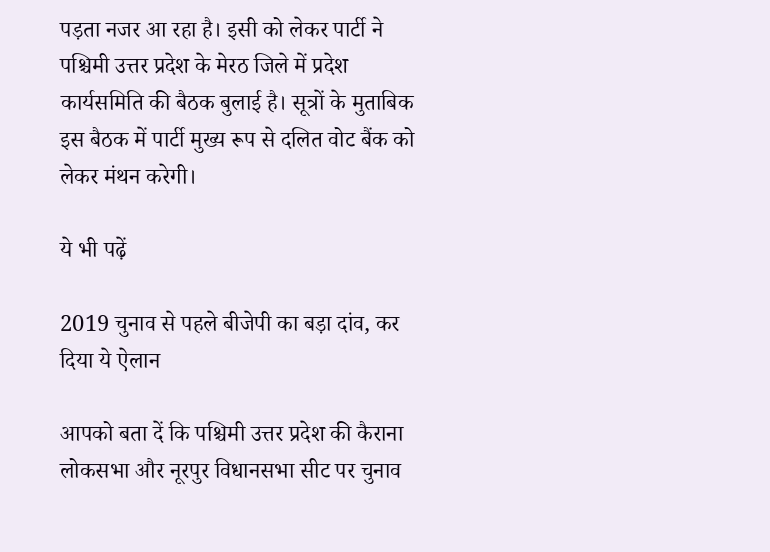पड़ता नजर आ रहा है। इसी को लेकर पार्टी ने पश्चिमी उत्तर प्रदेश के मेरठ जिले में प्रदेश कार्यसमिति की बैठक बुलाई है। सूत्रों के मुताबिक इस बैठक में पार्टी मुख्य रूप से दलित वोट बैंक को लेकर मंथन करेगी।

ये भी पढ़ें

2019 चुनाव से पहले बीजेपी का बड़ा दांव, कर दिया ये ऐलान

आपको बता दें कि पश्चिमी उत्तर प्रदेश की कैराना लोकसभा और नूरपुर विधानसभा सीट पर चुनाव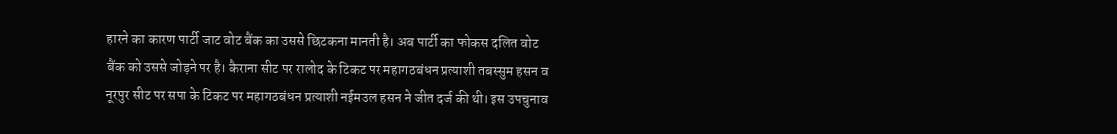हारने का कारण पार्टी जाट वोट बैंक का उससे छिटकना मानती है। अब पार्टी का फोकस दलित वोट बैंक को उससे जोड़ने पर है। कैराना सीट पर रालोद के टिकट पर महागठबंधन प्रत्याशी तबस्सुम हसन व नूरपुर सीट पर सपा के टिकट पर महागठबंधन प्रत्याशी नईमउल हसन ने जीत दर्ज की थी। इस उपचुनाव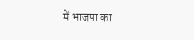में भाजपा का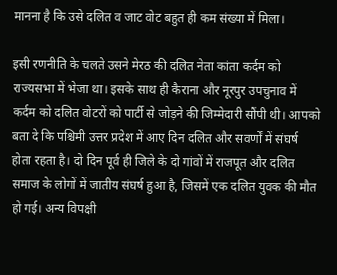मानना है कि उसे दलित व जाट वोट बहुत ही कम संख्या में मिला।

इसी रणनीति के चलते उसने मेरठ की दलित नेता कांता कर्दम को राज्यसभा में भेजा था। इसके साथ ही कैराना और नूरपुर उपचुनाव में कर्दम को दलित वोटरों को पार्टी से जोड़ने की जिम्मेदारी सौंपी थी। आपको बता दे कि पश्चिमी उत्तर प्रदेश में आए दिन दलित और सवर्णों में संघर्ष होता रहता है। दो दिन पूर्व ही जिले के दो गांवों में राजपूत और दलित समाज के लोगों में जातीय संघर्ष हुआ है, जिसमें एक दलित युवक की मौत हो गई। अन्य विपक्षी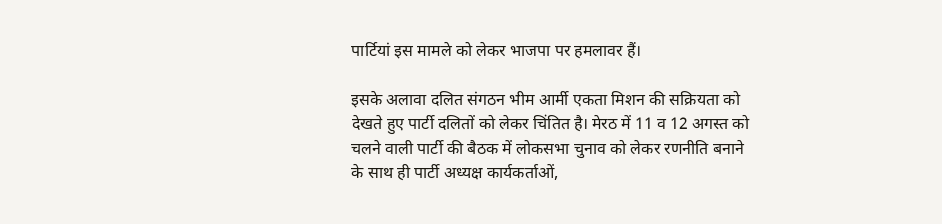पार्टियां इस मामले को लेकर भाजपा पर हमलावर हैं।

इसके अलावा दलित संगठन भीम आर्मी एकता मिशन की सक्रियता को देखते हुए पार्टी दलितों को लेकर चिंतित है। मेरठ में 11 व 12 अगस्त को चलने वाली पार्टी की बैठक में लोकसभा चुनाव को लेकर रणनीति बनाने के साथ ही पार्टी अध्यक्ष कार्यकर्ताओं,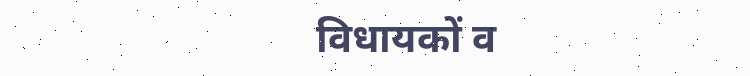विधायकों व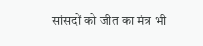सांसदों को जीत का मंत्र भी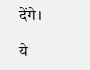देंगे।

ये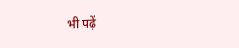भी पढ़ें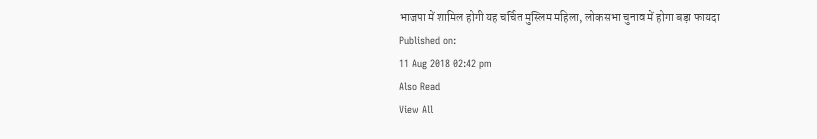भाजपा में शामिल होगी यह चर्चित मुस्लिम महिला, लोकसभा चुनाव में होगा बड़ा फायदा
Published on:
11 Aug 2018 02:42 pm
Also Read
View All